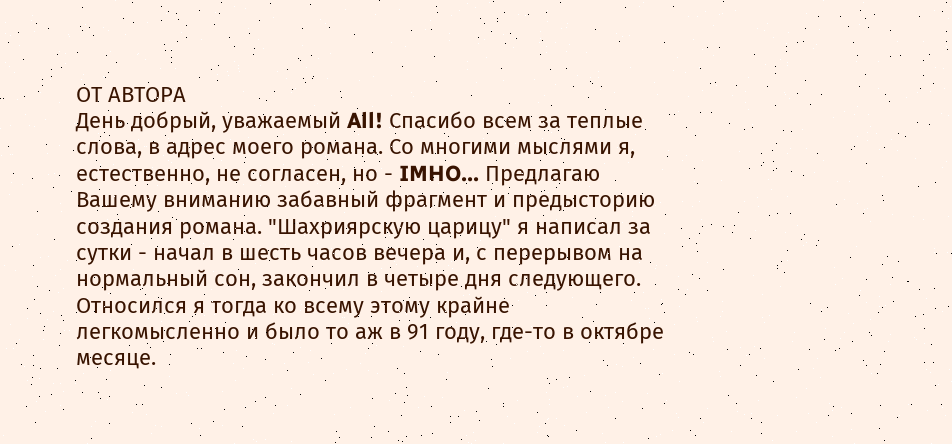ОТ АВТОРА
День добрый, уважаемый All! Спасибо всем за теплые слова, в адрес моего романа. Со многими мыслями я, естественно, не согласен, но - IMHO... Предлагаю Вашему вниманию забавный фрагмент и предысторию создания романа. "Шахриярскую царицу" я написал за сутки - начал в шесть часов вечера и, с перерывом на нормальный сон, закончил в четыре дня следующего. Относился я тогда ко всему этому крайне легкомысленно и было то аж в 91 году, где-то в октябре месяце.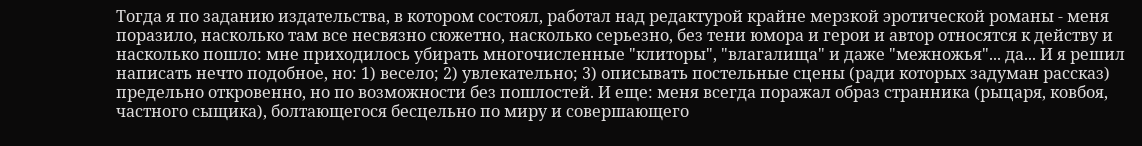Тогда я по заданию издательства, в котором состоял, работал над редактурой крайне мерзкой эротической романы - меня поразило, насколько там все несвязно сюжетно, насколько серьезно, без тени юмора и герои и автор относятся к действу и насколько пошло: мне приходилось убирать многочисленные "клиторы", "влагалища" и даже "межножья"... да... И я решил написать нечто подобное, но: 1) весело; 2) увлекательно; 3) описывать постельные сцены (ради которых задуман рассказ) предельно откровенно, но по возможности без пошлостей. И еще: меня всегда поражал образ странника (рыцаря, ковбоя, частного сыщика), болтающегося бесцельно по миру и совершающего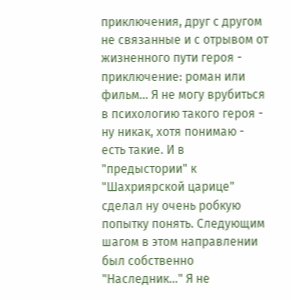приключения, друг с другом не связанные и с отрывом от жизненного пути героя - приключение: роман или фильм... Я не могу врубиться в психологию такого героя - ну никак, хотя понимаю - есть такие. И в "предыстории" к "Шахриярской царице" сделал ну очень робкую попытку понять. Следующим шагом в этом направлении был собственно "Наследник..." Я не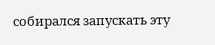собирался запускать эту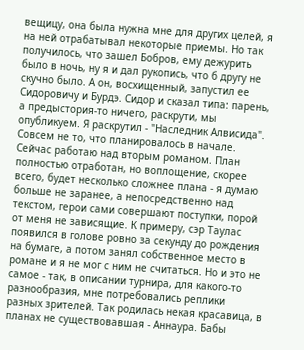вещицу, она была нужна мне для других целей, я на ней отрабатывал некоторые приемы. Но так получилось, что зашел Бобров, ему дежурить было в ночь, ну я и дал рукопись, что б другу не скучно было. А он, восхищенный, запустил ее Сидоровичу и Бурдэ. Сидор и сказал типа: парень, а предыстория-то ничего, раскрути, мы опубликуем. Я раскрутил - "Наследник Алвисида". Совсем не то, что планировалось в начале. Сейчас работаю над вторым романом. План полностью отработан, но воплощение, скорее всего, будет несколько сложнее плана - я думаю больше не заранее, а непосредственно над текстом, герои сами совершают поступки, порой от меня не зависящие. К примеру, сэр Таулас появился в голове ровно за секунду до рождения на бумаге, а потом занял собственное место в романе и я не мог с ним не считаться. Но и это не самое - так, в описании турнира, для какого-то разнообразия, мне потребовались реплики разных зрителей. Так родилась некая красавица, в планах не существовавшая - Аннаура. Бабы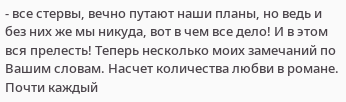- все стервы, вечно путают наши планы, но ведь и без них же мы никуда, вот в чем все дело! И в этом вся прелесть! Теперь несколько моих замечаний по Вашим словам. Насчет количества любви в романе. Почти каждый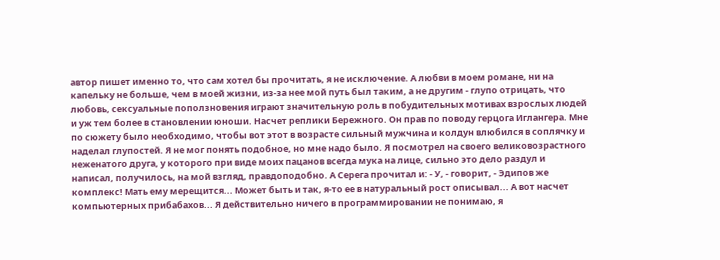автор пишет именно то, что сам хотел бы прочитать, я не исключение. А любви в моем романе, ни на капельку не больше, чем в моей жизни, из-за нее мой путь был таким, а не другим - глупо отрицать, что любовь, сексуальные поползновения играют значительную роль в побудительных мотивах взрослых людей и уж тем более в становлении юноши. Насчет реплики Бережного. Он прав по поводу герцога Иглангера. Мне по сюжету было необходимо, чтобы вот этот в возрасте сильный мужчина и колдун влюбился в соплячку и наделал глупостей. Я не мог понять подобное, но мне надо было. Я посмотрел на своего великовозрастного неженатого друга, у которого при виде моих пацанов всегда мука на лице, сильно это дело раздул и написал, получилось, на мой взгляд, правдоподобно. А Серега прочитал и: - У, - говорит, - Эдипов же комплекс! Мать ему мерещится... Может быть и так, я-то ее в натуральный рост описывал... А вот насчет компьютерных прибабахов... Я действительно ничего в программировании не понимаю, я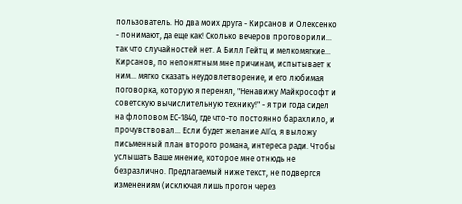пользователь. Но два моих друга - Кирсанов и Олексенко - понимают, да еще как! Сколько вечеров проговорили... так что случайностей нет. А Билл Гейтц и мелкомягкие... Кирсанов, по непонятным мне причинам, испытывает к ним... мягко сказать неудовлетворение, и его любимая поговорка, которую я перенял, "Ненавижу Майкрософт и советскую вычислительную технику!" - я три года сидел на флоповом ЕС-1840, где что-то постоянно барахлило, и прочувствовал... Если будет желание All'a, я выложу письменный план второго романа, интереса ради. Чтобы услышать Ваше мнение, которое мне отнюдь не безразлично. Предлагаемый ниже текст, не подвергся изменениям (исключая лишь прогон через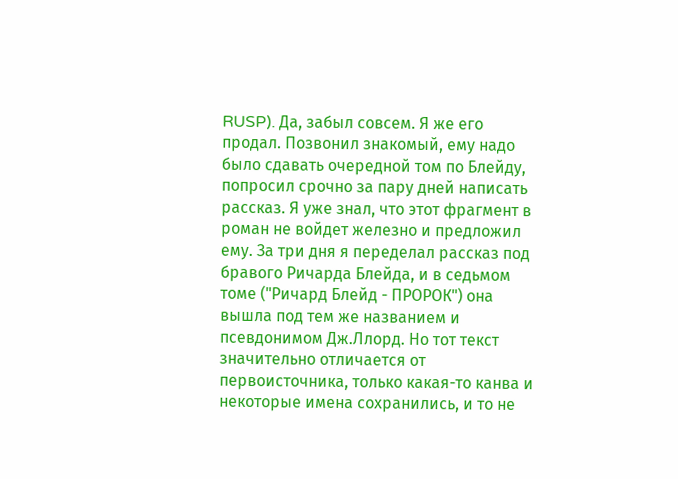RUSP). Да, забыл совсем. Я же его продал. Позвонил знакомый, ему надо было сдавать очередной том по Блейду, попросил срочно за пару дней написать рассказ. Я уже знал, что этот фрагмент в роман не войдет железно и предложил ему. За три дня я переделал рассказ под бравого Ричарда Блейда, и в седьмом томе ("Ричард Блейд - ПРОРОК") она вышла под тем же названием и псевдонимом Дж.Ллорд. Но тот текст значительно отличается от первоисточника, только какая-то канва и некоторые имена сохранились, и то не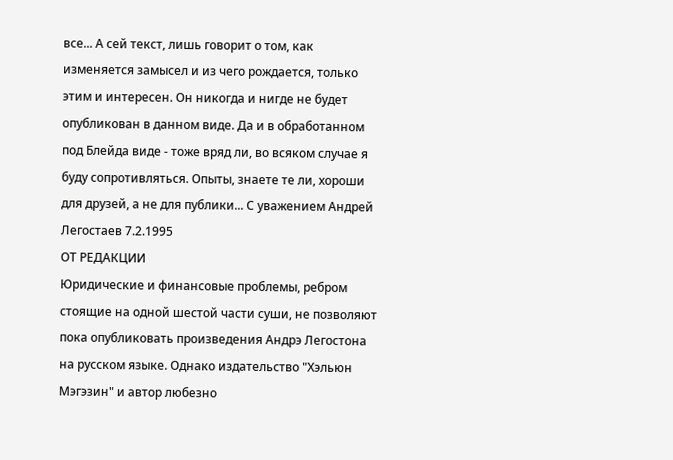все... А сей текст, лишь говорит о том, как изменяется замысел и из чего рождается, только этим и интересен. Он никогда и нигде не будет опубликован в данном виде. Да и в обработанном под Блейда виде - тоже вряд ли, во всяком случае я буду сопротивляться. Опыты, знаете те ли, хороши для друзей, а не для публики... С уважением Андрей Легостаев 7.2.1995
ОТ РЕДАКЦИИ
Юридические и финансовые проблемы, ребром стоящие на одной шестой части суши, не позволяют пока опубликовать произведения Андрэ Легостона на русском языке. Однако издательство "Хэльюн Мэгэзин" и автор любезно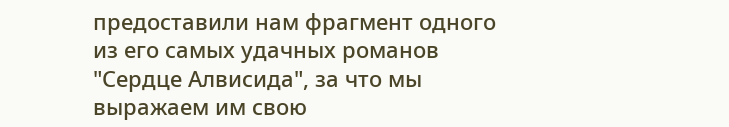предоставили нам фрагмент одного из его самых удачных романов "Сердце Алвисида", за что мы выражаем им свою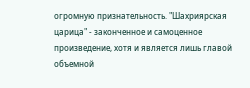огромную признательность. "Шахриярская царица" - законченное и самоценное произведение, хотя и является лишь главой объемной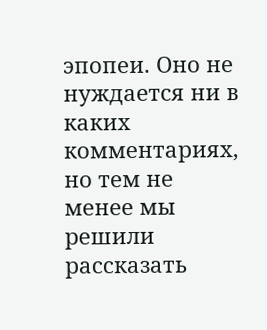эпопеи. Оно не нуждается ни в каких комментариях, но тем не менее мы решили рассказать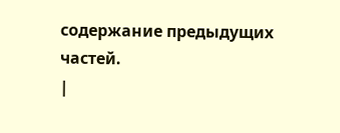содержание предыдущих частей.
|